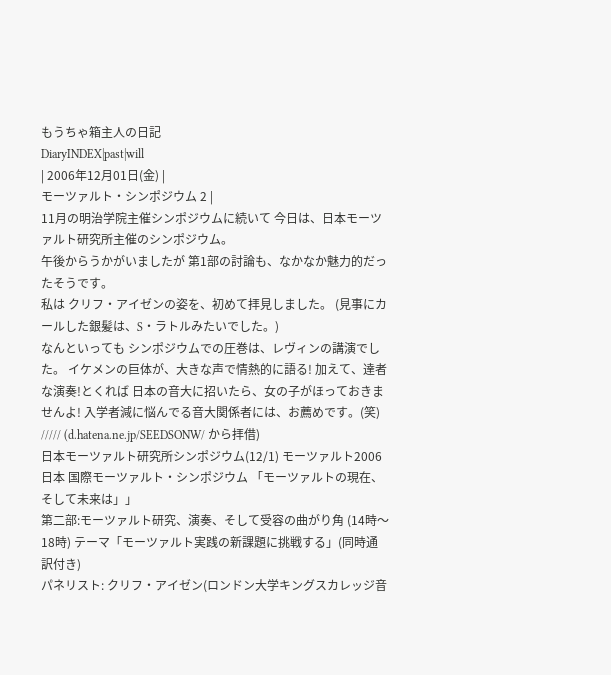もうちゃ箱主人の日記
DiaryINDEX|past|will
| 2006年12月01日(金) |
モーツァルト・シンポジウム 2 |
11月の明治学院主催シンポジウムに続いて 今日は、日本モーツァルト研究所主催のシンポジウム。
午後からうかがいましたが 第1部の討論も、なかなか魅力的だったそうです。
私は クリフ・アイゼンの姿を、初めて拝見しました。 (見事にカールした銀髪は、S・ラトルみたいでした。)
なんといっても シンポジウムでの圧巻は、レヴィンの講演でした。 イケメンの巨体が、大きな声で情熱的に語る! 加えて、達者な演奏!とくれば 日本の音大に招いたら、女の子がほっておきませんよ! 入学者減に悩んでる音大関係者には、お薦めです。(笑)
///// (d.hatena.ne.jp/SEEDSONW/ から拝借)
日本モーツァルト研究所シンポジウム(12/1) モーツァルト2006日本 国際モーツァルト・シンポジウム 「モーツァルトの現在、そして未来は」」
第二部:モーツァルト研究、演奏、そして受容の曲がり角 (14時〜18時) テーマ「モーツァルト実践の新課題に挑戦する」(同時通訳付き)
パネリスト: クリフ・アイゼン(ロンドン大学キングスカレッジ音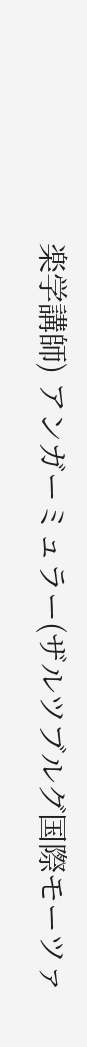楽学講師) アンガーミュラー(ザルツブルグ国際モーツァ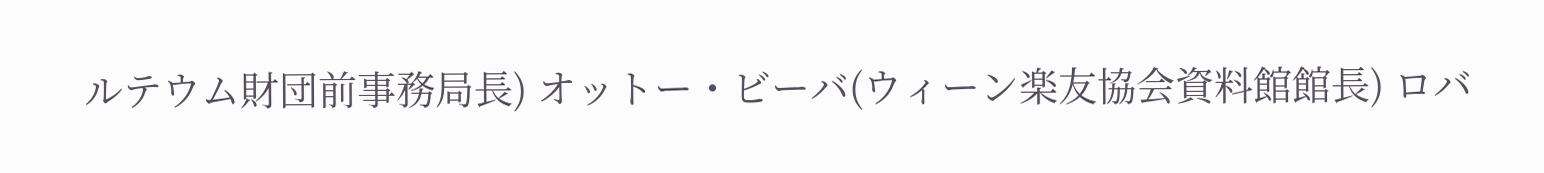ルテウム財団前事務局長) オットー・ビーバ(ウィーン楽友協会資料館館長) ロバ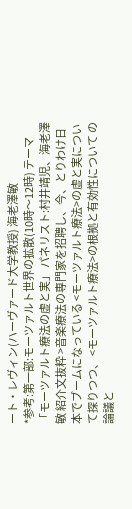ート・レヴィン(ハーヴァード大学教授) 海老澤敏
*参考:第一部:モーツァルト世界の拡散(10時〜12時) テーマ「モーツァルト療法の虚と実」 パネリスト:村井靖児、海老澤敏 紹介文抜粋 >音楽療法の専門家を招聘し、今、とりわけ日本でブームになっている <モーツァルト療法>の虚と実について探りつつ、 <モーツァルト療法>の根拠と有効性について の論議と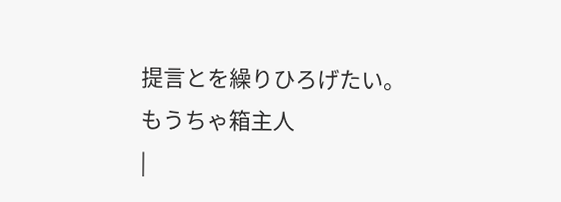提言とを繰りひろげたい。
もうちゃ箱主人
|